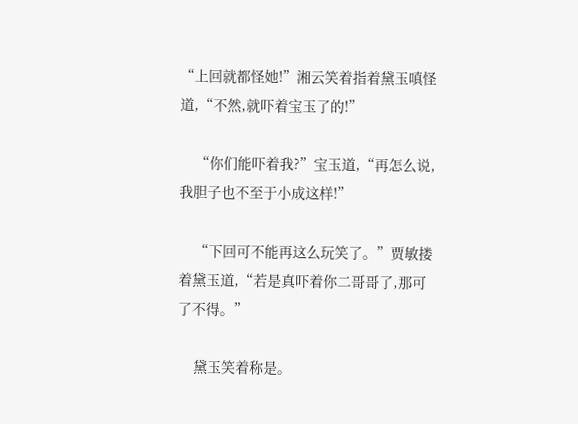“上回就都怪她!”湘云笑着指着黛玉嗔怪道,“不然,就吓着宝玉了的!”

    “你们能吓着我?”宝玉道,“再怎么说,我胆子也不至于小成这样!”

    “下回可不能再这么玩笑了。”贾敏搂着黛玉道,“若是真吓着你二哥哥了,那可了不得。”

    黛玉笑着称是。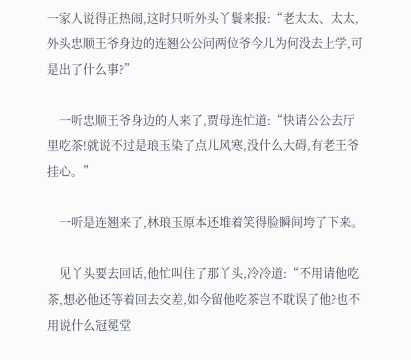一家人说得正热闹,这时只听外头丫鬟来报:“老太太、太太,外头忠顺王爷身边的连翘公公问两位爷今儿为何没去上学,可是出了什么事?”

    一听忠顺王爷身边的人来了,贾母连忙道:“快请公公去厅里吃茶!就说不过是琅玉染了点儿风寒,没什么大碍,有老王爷挂心。”

    一听是连翘来了,林琅玉原本还堆着笑得脸瞬间垮了下来。

    见丫头要去回话,他忙叫住了那丫头,冷冷道:“不用请他吃茶,想必他还等着回去交差,如今留他吃茶岂不耽误了他?也不用说什么冠冕堂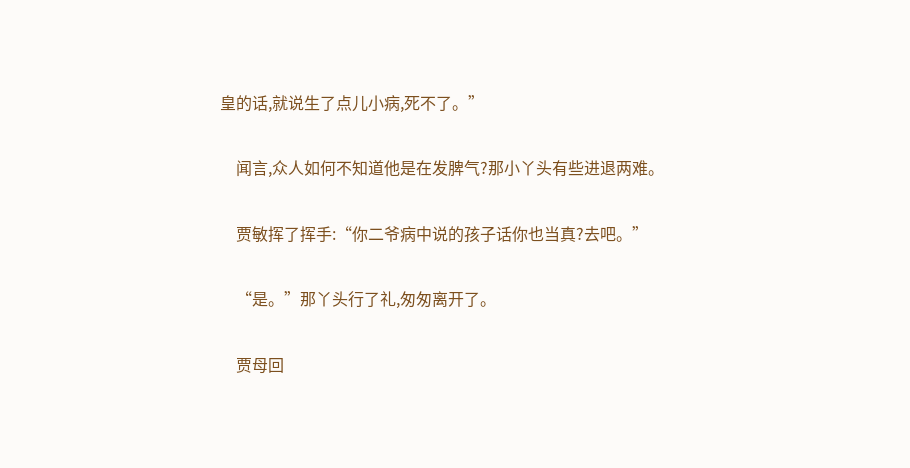皇的话,就说生了点儿小病,死不了。”

    闻言,众人如何不知道他是在发脾气?那小丫头有些进退两难。

    贾敏挥了挥手:“你二爷病中说的孩子话你也当真?去吧。”

    “是。”那丫头行了礼,匆匆离开了。

    贾母回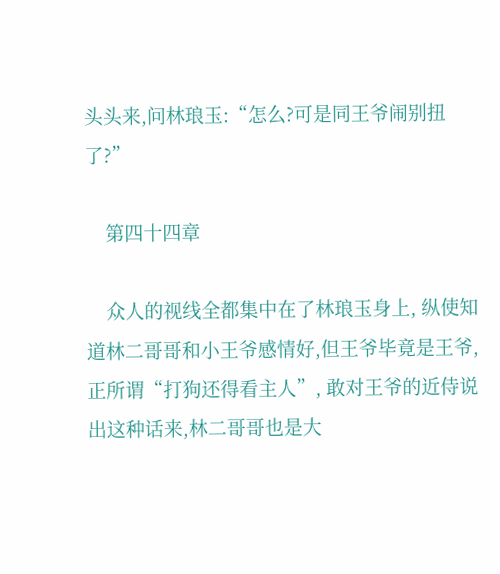头头来,问林琅玉:“怎么?可是同王爷闹别扭了?”

    第四十四章

    众人的视线全都集中在了林琅玉身上, 纵使知道林二哥哥和小王爷感情好,但王爷毕竟是王爷,正所谓“打狗还得看主人”, 敢对王爷的近侍说出这种话来,林二哥哥也是大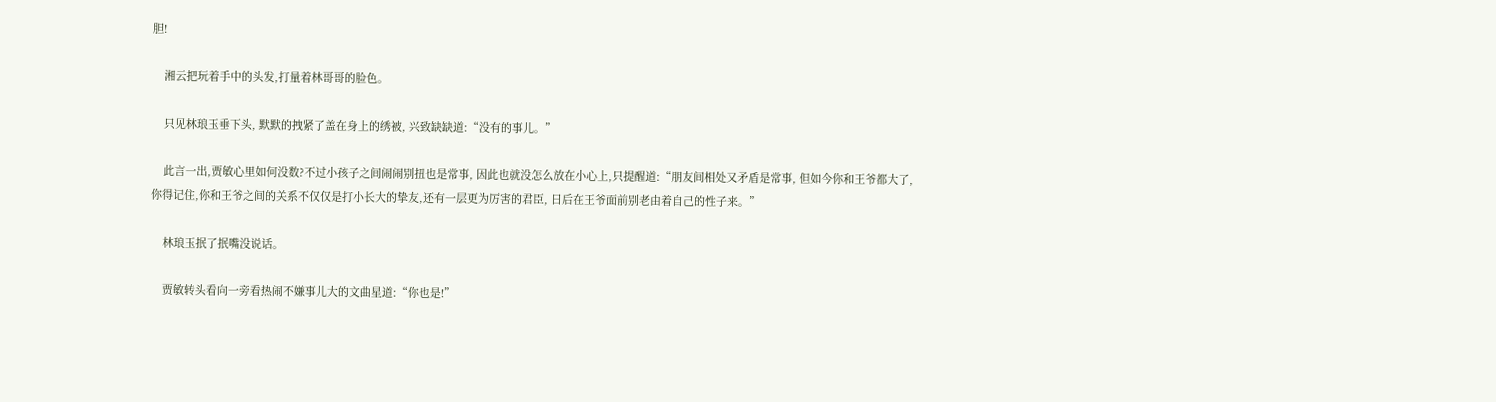胆!

    湘云把玩着手中的头发,打量着林哥哥的脸色。

    只见林琅玉垂下头, 默默的拽紧了盖在身上的绣被, 兴致缺缺道:“没有的事儿。”

    此言一出,贾敏心里如何没数?不过小孩子之间闹闹别扭也是常事, 因此也就没怎么放在小心上,只提醒道:“朋友间相处又矛盾是常事, 但如今你和王爷都大了, 你得记住,你和王爷之间的关系不仅仅是打小长大的挚友,还有一层更为厉害的君臣, 日后在王爷面前别老由着自己的性子来。”

    林琅玉抿了抿嘴没说话。

    贾敏转头看向一旁看热闹不嫌事儿大的文曲星道:“你也是!”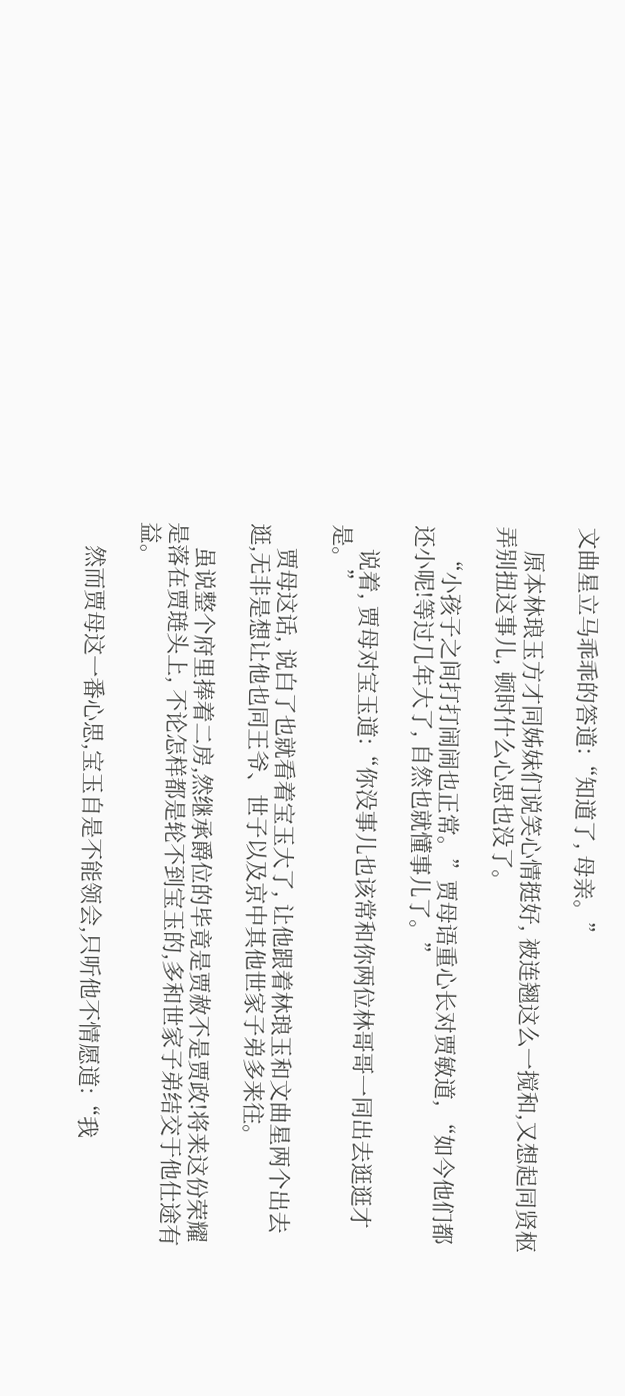文曲星立马乖乖的答道:“知道了, 母亲。”

    原本林琅玉方才同姊妹们说笑心情挺好, 被连翘这么一搅和,又想起同贤枢弄别扭这事儿, 顿时什么心思也没了。

    “小孩子之间打打闹闹也正常。”贾母语重心长对贾敏道, “如今他们都还小呢!等过几年大了, 自然也就懂事儿了。”

    说着, 贾母对宝玉道:“你没事儿也该常和你两位林哥哥一同出去逛逛才是。”

    贾母这话, 说白了也就看着宝玉大了, 让他跟着林琅玉和文曲星两个出去逛,无非是想让他也同王爷、世子以及京中其他世家子弟多来往。

    虽说整个府里捧着二房,然继承爵位的毕竟是贾赦不是贾政!将来这份荣耀是落在贾琏头上, 不论怎样都是轮不到宝玉的,多和世家子弟结交于他仕途有益。

    然而贾母这一番心思,宝玉自是不能领会,只听他不情愿道:“我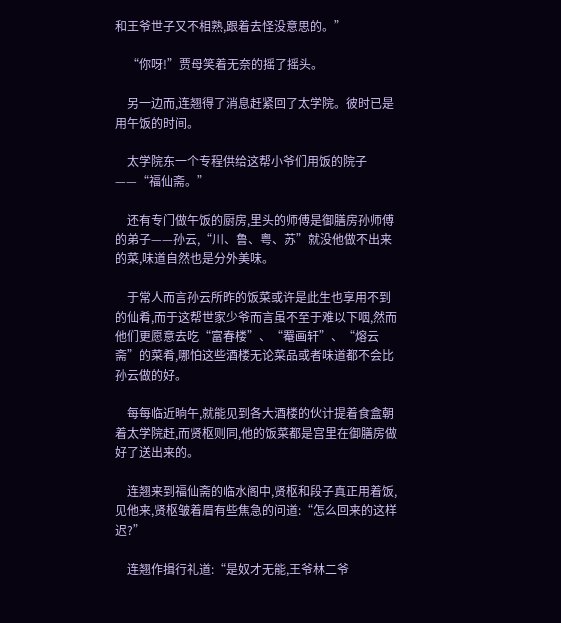和王爷世子又不相熟,跟着去怪没意思的。”

    “你呀!”贾母笑着无奈的摇了摇头。

    另一边而,连翘得了消息赶紧回了太学院。彼时已是用午饭的时间。

    太学院东一个专程供给这帮小爷们用饭的院子——“福仙斋。”

    还有专门做午饭的厨房,里头的师傅是御膳房孙师傅的弟子——孙云,“川、鲁、粤、苏”就没他做不出来的菜,味道自然也是分外美味。

    于常人而言孙云所昨的饭菜或许是此生也享用不到的仙肴,而于这帮世家少爷而言虽不至于难以下咽,然而他们更愿意去吃“富春楼”、“罨画轩”、“熔云斋”的菜肴,哪怕这些酒楼无论菜品或者味道都不会比孙云做的好。

    每每临近晌午,就能见到各大酒楼的伙计提着食盒朝着太学院赶,而贤枢则同,他的饭菜都是宫里在御膳房做好了送出来的。

    连翘来到福仙斋的临水阁中,贤枢和段子真正用着饭,见他来,贤枢皱着眉有些焦急的问道:“怎么回来的这样迟?”

    连翘作揖行礼道:“是奴才无能,王爷林二爷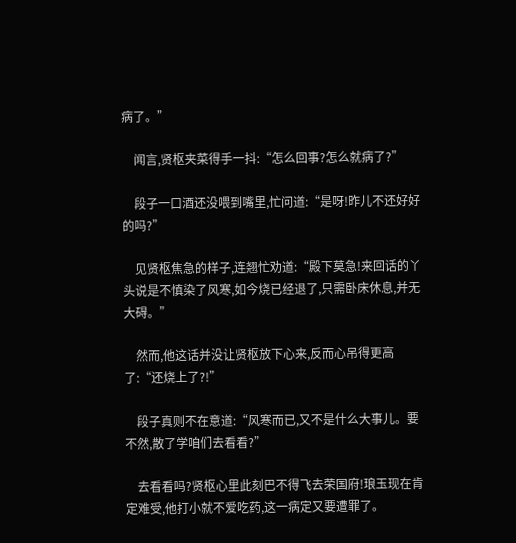病了。”

    闻言,贤枢夹菜得手一抖:“怎么回事?怎么就病了?”

    段子一口酒还没喂到嘴里,忙问道:“是呀!昨儿不还好好的吗?”

    见贤枢焦急的样子,连翘忙劝道:“殿下莫急!来回话的丫头说是不慎染了风寒,如今烧已经退了,只需卧床休息,并无大碍。”

    然而,他这话并没让贤枢放下心来,反而心吊得更高了:“还烧上了?!”

    段子真则不在意道:“风寒而已,又不是什么大事儿。要不然,散了学咱们去看看?”

    去看看吗?贤枢心里此刻巴不得飞去荣国府!琅玉现在肯定难受,他打小就不爱吃药,这一病定又要遭罪了。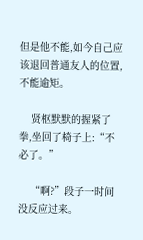但是他不能,如今自己应该退回普通友人的位置,不能逾矩。

    贤枢默默的握紧了拳,坐回了椅子上:“不必了。”

    “啊?”段子一时间没反应过来。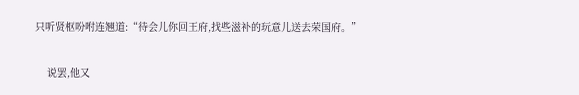只听贤枢吩咐连翘道:“待会儿你回王府,找些滋补的玩意儿送去荣国府。”

    说罢,他又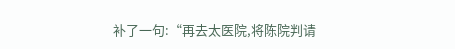补了一句:“再去太医院,将陈院判请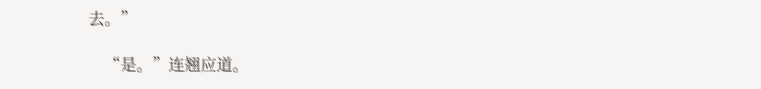去。”

    “是。”连翘应道。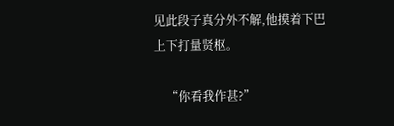见此段子真分外不解,他摸着下巴上下打量贤枢。

    “你看我作甚?”